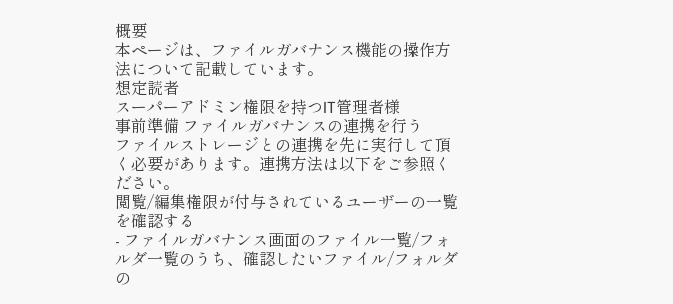概要
本ページは、ファイルガバナンス機能の操作方法について記載しています。
想定読者
スーパーアドミン権限を持つIT管理者様
事前準備 ファイルガバナンスの連携を行う
ファイルストレージとの連携を先に実行して頂く必要があります。連携方法は以下をご参照ください。
閲覧/編集権限が付与されているユーザーの一覧を確認する
- ファイルガバナンス画面のファイル一覧/フォルダ一覧のうち、確認したいファイル/フォルダの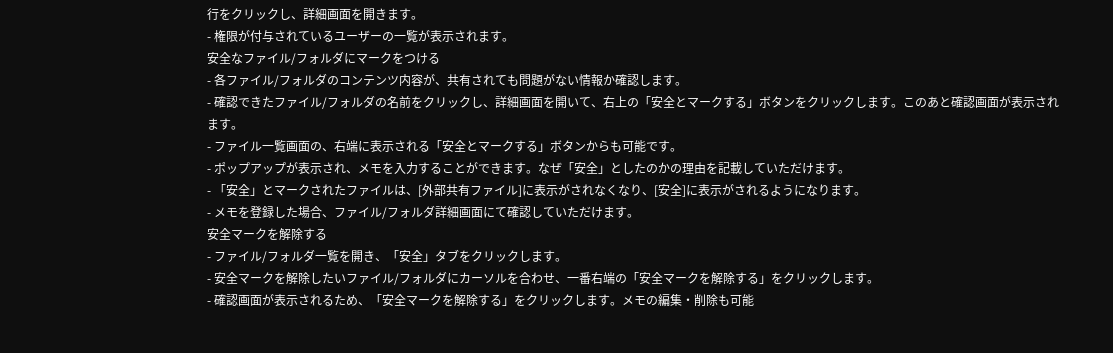行をクリックし、詳細画面を開きます。
- 権限が付与されているユーザーの一覧が表示されます。
安全なファイル/フォルダにマークをつける
- 各ファイル/フォルダのコンテンツ内容が、共有されても問題がない情報か確認します。
- 確認できたファイル/フォルダの名前をクリックし、詳細画面を開いて、右上の「安全とマークする」ボタンをクリックします。このあと確認画面が表示されます。
- ファイル一覧画面の、右端に表示される「安全とマークする」ボタンからも可能です。
- ポップアップが表示され、メモを入力することができます。なぜ「安全」としたのかの理由を記載していただけます。
- 「安全」とマークされたファイルは、[外部共有ファイル]に表示がされなくなり、[安全]に表示がされるようになります。
- メモを登録した場合、ファイル/フォルダ詳細画面にて確認していただけます。
安全マークを解除する
- ファイル/フォルダ一覧を開き、「安全」タブをクリックします。
- 安全マークを解除したいファイル/フォルダにカーソルを合わせ、一番右端の「安全マークを解除する」をクリックします。
- 確認画面が表示されるため、「安全マークを解除する」をクリックします。メモの編集・削除も可能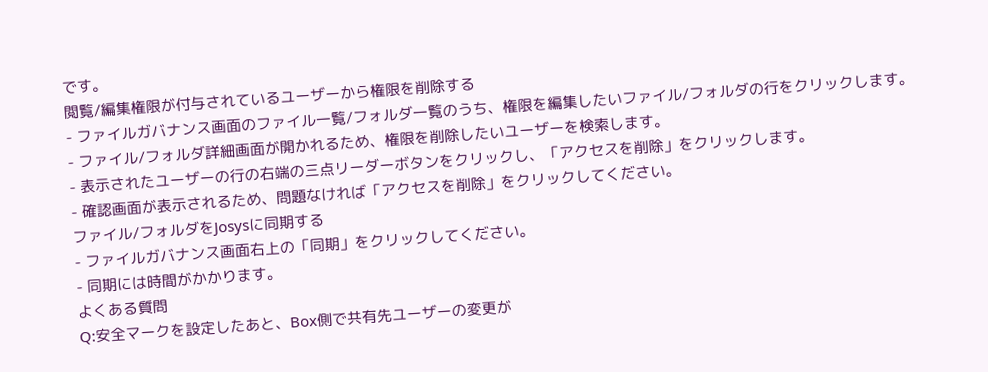です。
閲覧/編集権限が付与されているユーザーから権限を削除する
- ファイルガバナンス画面のファイル一覧/フォルダ一覧のうち、権限を編集したいファイル/フォルダの行をクリックします。
- ファイル/フォルダ詳細画面が開かれるため、権限を削除したいユーザーを検索します。
- 表示されたユーザーの行の右端の三点リーダーボタンをクリックし、「アクセスを削除」をクリックします。
- 確認画面が表示されるため、問題なければ「アクセスを削除」をクリックしてください。
ファイル/フォルダをJosysに同期する
- ファイルガバナンス画面右上の「同期」をクリックしてください。
- 同期には時間がかかります。
よくある質問
Q:安全マークを設定したあと、Box側で共有先ユーザーの変更が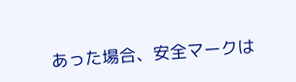あった場合、安全マークは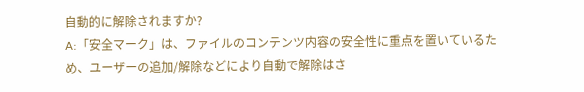自動的に解除されますか?
A:「安全マーク」は、ファイルのコンテンツ内容の安全性に重点を置いているため、ユーザーの追加/解除などにより自動で解除はさ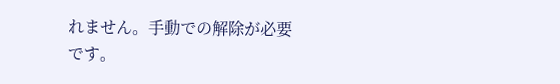れません。手動での解除が必要です。